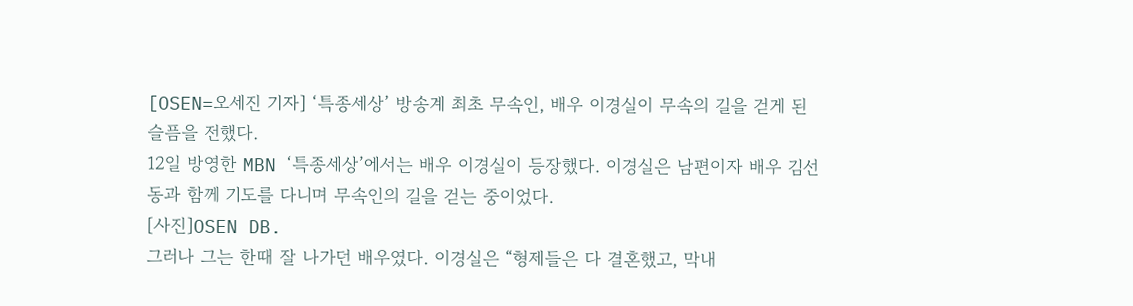[OSEN=오세진 기자] ‘특종세상’ 방송계 최초 무속인, 배우 이경실이 무속의 길을 걷게 된 슬픔을 전했다.
12일 방영한 MBN ‘특종세상’에서는 배우 이경실이 등장했다. 이경실은 남편이자 배우 김선동과 함께 기도를 다니며 무속인의 길을 걷는 중이었다.
[사진]OSEN DB.
그러나 그는 한때 잘 나가던 배우였다. 이경실은 “형제들은 다 결혼했고, 막내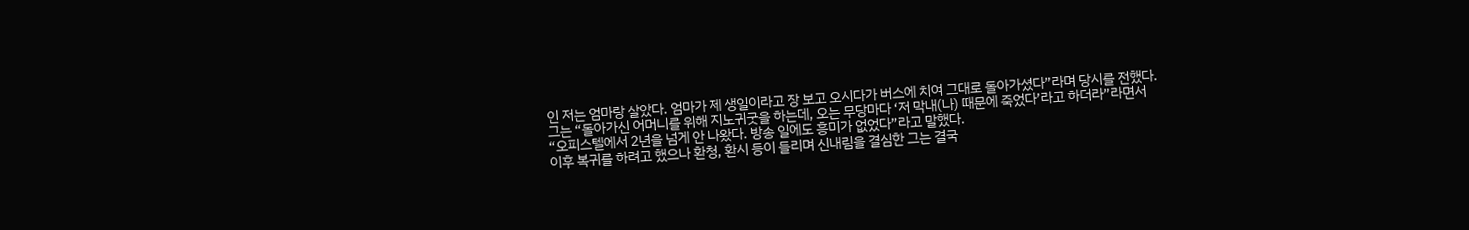인 저는 엄마랑 살았다. 엄마가 제 생일이라고 장 보고 오시다가 버스에 치여 그대로 돌아가셨다”라며 당시를 전했다. 그는 “돌아가신 어머니를 위해 지노귀굿을 하는데, 오는 무당마다 ‘저 막내(나) 때문에 죽었다’라고 하더라”라면서 “오피스텔에서 2년을 넘게 안 나왔다. 방송 일에도 흥미가 없었다”라고 말했다.
이후 복귀를 하려고 했으나 환청, 환시 등이 들리며 신내림을 결심한 그는 결국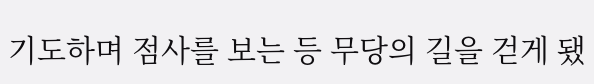기도하며 점사를 보는 등 무당의 길을 걷게 됐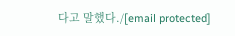다고 말했다./[email protected]